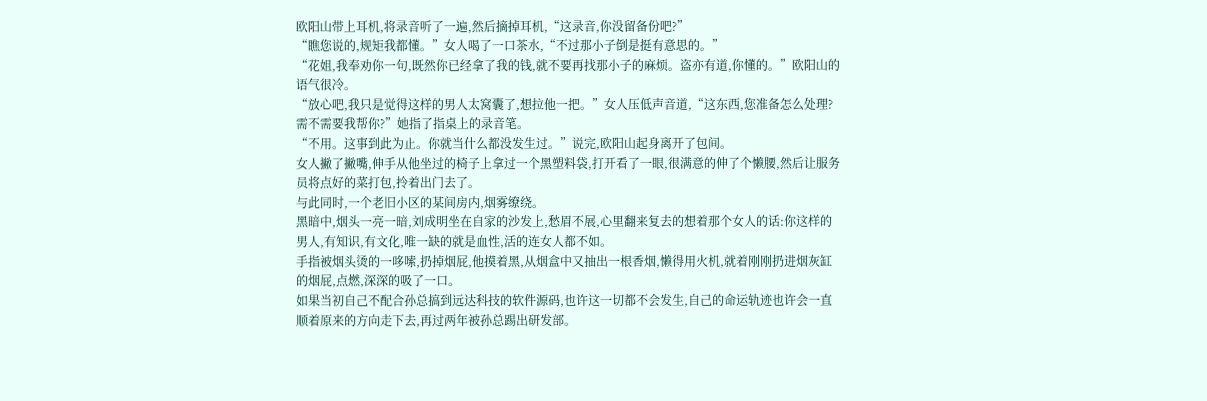欧阳山带上耳机,将录音听了一遍,然后摘掉耳机,“这录音,你没留备份吧?”
“瞧您说的,规矩我都懂。”女人喝了一口茶水,“不过那小子倒是挺有意思的。”
“花姐,我奉劝你一句,既然你已经拿了我的钱,就不要再找那小子的麻烦。盗亦有道,你懂的。”欧阳山的语气很冷。
“放心吧,我只是觉得这样的男人太窝囊了,想拉他一把。”女人压低声音道,“这东西,您准备怎么处理?需不需要我帮你?”她指了指桌上的录音笔。
“不用。这事到此为止。你就当什么都没发生过。”说完,欧阳山起身离开了包间。
女人撇了撇嘴,伸手从他坐过的椅子上拿过一个黑塑料袋,打开看了一眼,很满意的伸了个懒腰,然后让服务员将点好的菜打包,拎着出门去了。
与此同时,一个老旧小区的某间房内,烟雾缭绕。
黑暗中,烟头一亮一暗,刘成明坐在自家的沙发上,愁眉不展,心里翻来复去的想着那个女人的话:你这样的男人,有知识,有文化,唯一缺的就是血性,活的连女人都不如。
手指被烟头烫的一哆嗦,扔掉烟屁,他摸着黑,从烟盒中又抽出一根香烟,懒得用火机,就着刚刚扔进烟灰缸的烟屁,点燃,深深的吸了一口。
如果当初自己不配合孙总搞到远达科技的软件源码,也许这一切都不会发生,自己的命运轨迹也许会一直顺着原来的方向走下去,再过两年被孙总踢出研发部。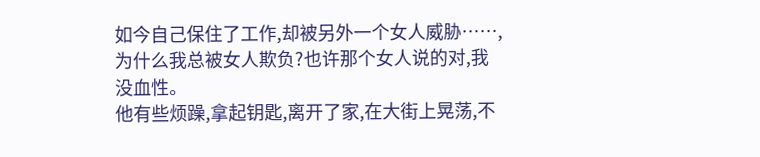如今自己保住了工作,却被另外一个女人威胁……,为什么我总被女人欺负?也许那个女人说的对,我没血性。
他有些烦躁,拿起钥匙,离开了家,在大街上晃荡,不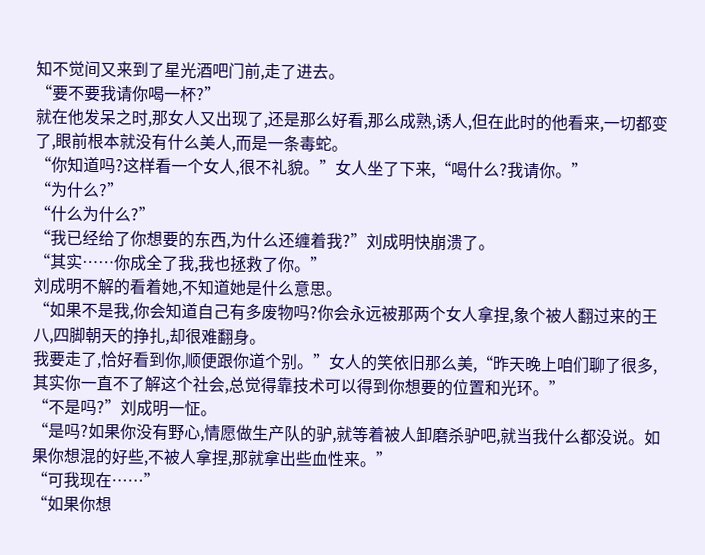知不觉间又来到了星光酒吧门前,走了进去。
“要不要我请你喝一杯?”
就在他发呆之时,那女人又出现了,还是那么好看,那么成熟,诱人,但在此时的他看来,一切都变了,眼前根本就没有什么美人,而是一条毒蛇。
“你知道吗?这样看一个女人,很不礼貌。”女人坐了下来,“喝什么?我请你。”
“为什么?”
“什么为什么?”
“我已经给了你想要的东西,为什么还缠着我?”刘成明快崩溃了。
“其实……你成全了我,我也拯救了你。”
刘成明不解的看着她,不知道她是什么意思。
“如果不是我,你会知道自己有多废物吗?你会永远被那两个女人拿捏,象个被人翻过来的王八,四脚朝天的挣扎,却很难翻身。
我要走了,恰好看到你,顺便跟你道个别。”女人的笑依旧那么美,“昨天晚上咱们聊了很多,其实你一直不了解这个社会,总觉得靠技术可以得到你想要的位置和光环。”
“不是吗?”刘成明一怔。
“是吗?如果你没有野心,情愿做生产队的驴,就等着被人卸磨杀驴吧,就当我什么都没说。如果你想混的好些,不被人拿捏,那就拿出些血性来。”
“可我现在……”
“如果你想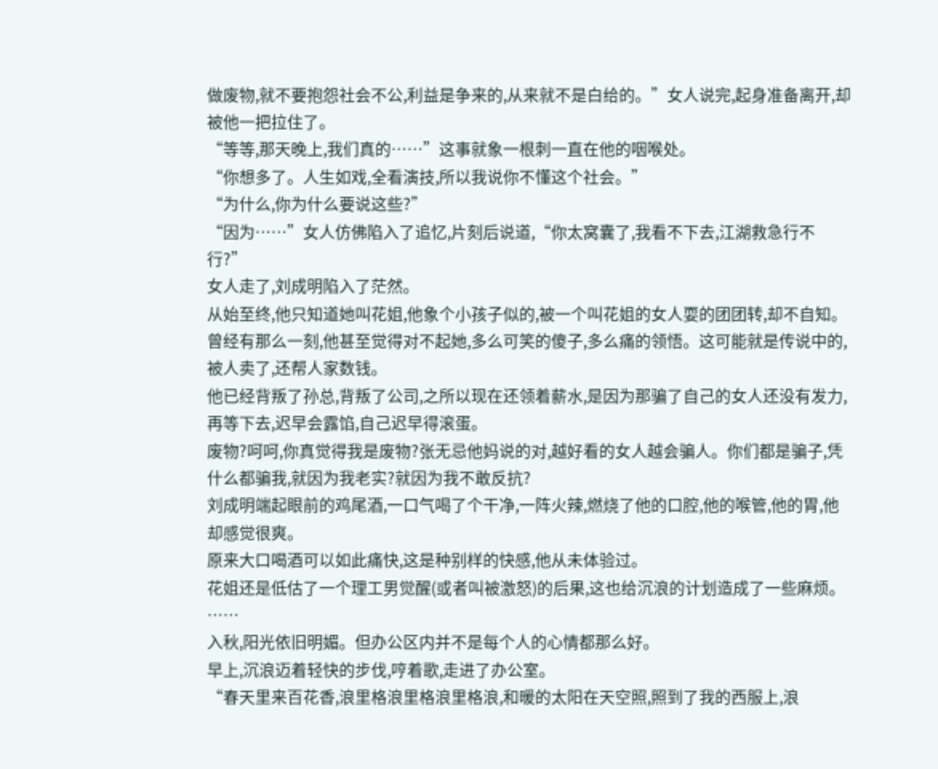做废物,就不要抱怨社会不公,利益是争来的,从来就不是白给的。”女人说完,起身准备离开,却被他一把拉住了。
“等等,那天晚上,我们真的……”这事就象一根刺一直在他的咽喉处。
“你想多了。人生如戏,全看演技,所以我说你不懂这个社会。”
“为什么,你为什么要说这些?”
“因为……”女人仿佛陷入了追忆,片刻后说道,“你太窝囊了,我看不下去,江湖救急行不行?”
女人走了,刘成明陷入了茫然。
从始至终,他只知道她叫花姐,他象个小孩子似的,被一个叫花姐的女人耍的团团转,却不自知。
曾经有那么一刻,他甚至觉得对不起她,多么可笑的傻子,多么痛的领悟。这可能就是传说中的,被人卖了,还帮人家数钱。
他已经背叛了孙总,背叛了公司,之所以现在还领着薪水,是因为那骗了自己的女人还没有发力,再等下去,迟早会露馅,自己迟早得滚蛋。
废物?呵呵,你真觉得我是废物?张无忌他妈说的对,越好看的女人越会骗人。你们都是骗子,凭什么都骗我,就因为我老实?就因为我不敢反抗?
刘成明端起眼前的鸡尾酒,一口气喝了个干净,一阵火辣,燃烧了他的口腔,他的喉管,他的胃,他却感觉很爽。
原来大口喝酒可以如此痛快,这是种别样的快感,他从未体验过。
花姐还是低估了一个理工男觉醒(或者叫被激怒)的后果,这也给沉浪的计划造成了一些麻烦。
……
入秋,阳光依旧明媚。但办公区内并不是每个人的心情都那么好。
早上,沉浪迈着轻快的步伐,哼着歌,走进了办公室。
“春天里来百花香,浪里格浪里格浪里格浪,和暖的太阳在天空照,照到了我的西服上,浪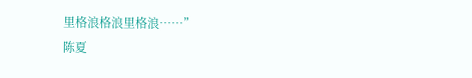里格浪格浪里格浪……”
陈夏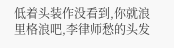低着头装作没看到,你就浪里格浪吧,李律师愁的头发